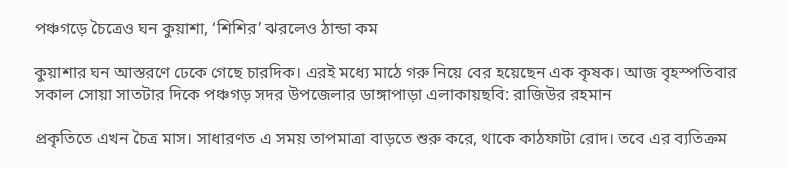পঞ্চগড়ে চৈত্রেও ঘন কুয়াশা, ‘শিশির’ ঝরলেও ঠান্ডা কম

কুয়াশার ঘন আস্তরণে ঢেকে গেছে চারদিক। এরই মধ্যে মাঠে গরু নিয়ে বের হয়েছেন এক কৃষক। আজ বৃহস্পতিবার সকাল সোয়া সাতটার দিকে পঞ্চগড় সদর উপজেলার ডাঙ্গাপাড়া এলাকায়ছবি: রাজিউর রহমান

প্রকৃতিতে এখন চৈত্র মাস। সাধারণত এ সময় তাপমাত্রা বাড়তে শুরু করে, থাকে কাঠফাটা রোদ। তবে এর ব্যতিক্রম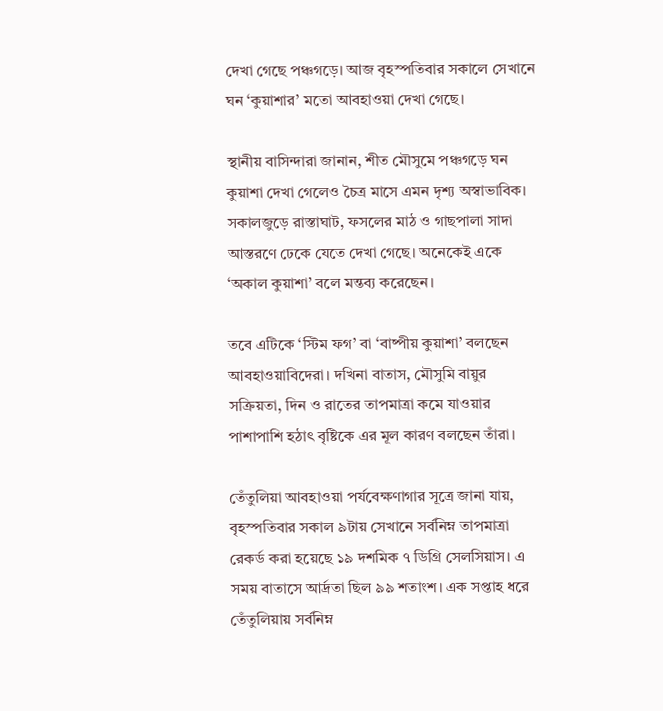দেখা গেছে পঞ্চগড়ে। আজ বৃহস্পতিবার সকালে সেখানে ঘন ‘কুয়াশার’ মতো আবহাওয়া দেখা গেছে।

স্থানীয় বাসিন্দারা জানান, শীত মৌসুমে পঞ্চগড়ে ঘন কুয়াশা দেখা গেলেও চৈত্র মাসে এমন দৃশ্য অস্বাভাবিক। সকালজুড়ে রাস্তাঘাট, ফসলের মাঠ ও গাছপালা সাদা আস্তরণে ঢেকে যেতে দেখা গেছে। অনেকেই একে ‘অকাল কুয়াশা’ বলে মন্তব্য করেছেন।

তবে এটিকে ‘স্টিম ফগ’ বা ‘বাষ্পীয় কুয়াশা’ বলছেন আবহাওয়াবিদেরা। দখিনা বাতাস, মৌসুমি বায়ুর সক্রিয়তা, দিন ও রাতের তাপমাত্রা কমে যাওয়ার পাশাপাশি হঠাৎ বৃষ্টিকে এর মূল কারণ বলছেন তাঁরা।

তেঁতুলিয়া আবহাওয়া পর্যবেক্ষণাগার সূত্রে জানা যায়, বৃহস্পতিবার সকাল ৯টায় সেখানে সর্বনিম্ন তাপমাত্রা রেকর্ড করা হয়েছে ১৯ দশমিক ৭ ডিগ্রি সেলসিয়াস। এ সময় বাতাসে আর্দ্রতা ছিল ৯৯ শতাংশ। এক সপ্তাহ ধরে তেঁতুলিয়ায় সর্বনিম্ন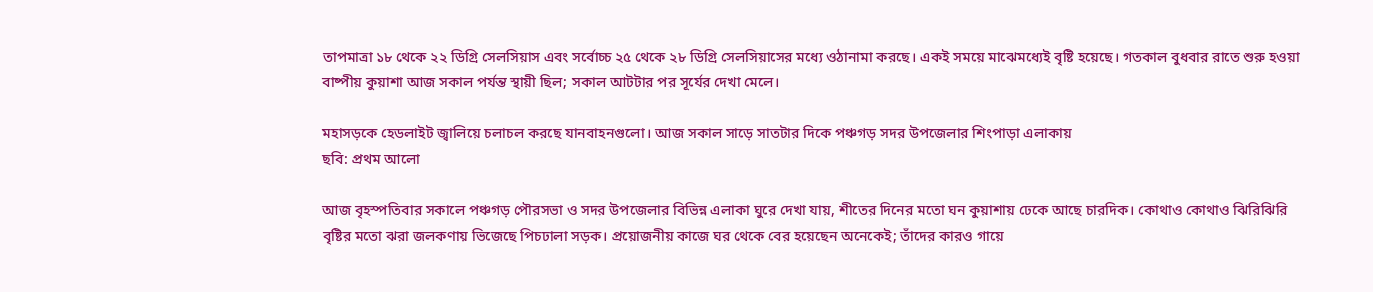তাপমাত্রা ১৮ থেকে ২২ ডিগ্রি সেলসিয়াস এবং সর্বোচ্চ ২৫ থেকে ২৮ ডিগ্রি সেলসিয়াসের মধ্যে ওঠানামা করছে। একই সময়ে মাঝেমধ্যেই বৃষ্টি হয়েছে। গতকাল বুধবার রাতে শুরু হওয়া বাষ্পীয় কুয়াশা আজ সকাল পর্যন্ত স্থায়ী ছিল; সকাল আটটার পর সূর্যের দেখা মেলে।

মহাসড়কে হেডলাইট জ্বালিয়ে চলাচল করছে যানবাহনগুলো। আজ সকাল সাড়ে সাতটার দিকে পঞ্চগড় সদর উপজেলার শিংপাড়া এলাকায়
ছবি: প্রথম আলো

আজ বৃহস্পতিবার সকালে পঞ্চগড় পৌরসভা ও সদর উপজেলার বিভিন্ন এলাকা ঘুরে দেখা যায়, শীতের দিনের মতো ঘন কুয়াশায় ঢেকে আছে চারদিক। কোথাও কোথাও ঝিরিঝিরি বৃষ্টির মতো ঝরা জলকণায় ভিজেছে পিচঢালা সড়ক। প্রয়োজনীয় কাজে ঘর থেকে বের হয়েছেন অনেকেই; তাঁদের কারও গায়ে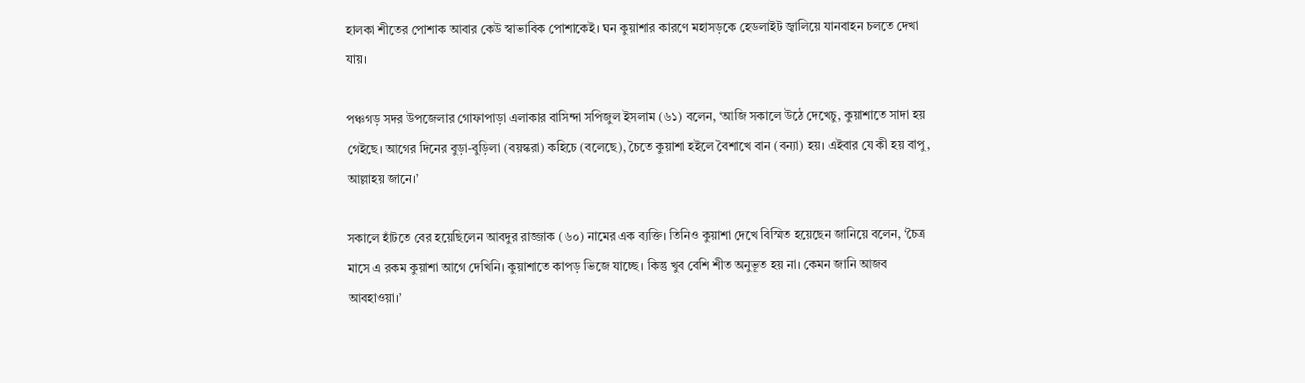হালকা শীতের পোশাক আবার কেউ স্বাভাবিক পোশাকেই। ঘন কুয়াশার কারণে মহাসড়কে হেডলাইট জ্বালিয়ে যানবাহন চলতে দেখা যায়।

পঞ্চগড় সদর উপজেলার গোফাপাড়া এলাকার বাসিন্দা সপিজুল ইসলাম (৬১) বলেন, ‘আজি সকালে উঠে দেখেচু, কুয়াশাতে সাদা হয় গেইছে। আগের দিনের বুড়া-বুড়িলা (বয়স্করা) কহিচে (বলেছে), চৈতে কুয়াশা হইলে বৈশাখে বান (বন্যা) হয়। এইবার যে কী হয় বাপু, আল্লাহয় জানে।’

সকালে হাঁটতে বের হয়েছিলেন আবদুর রাজ্জাক (৬০) নামের এক ব্যক্তি। তিনিও কুয়াশা দেখে বিস্মিত হয়েছেন জানিয়ে বলেন, ‘চৈত্র মাসে এ রকম কুয়াশা আগে দেখিনি। কুয়াশাতে কাপড় ভিজে যাচ্ছে। কিন্তু খুব বেশি শীত অনুভূত হয় না। কেমন জানি আজব আবহাওয়া।’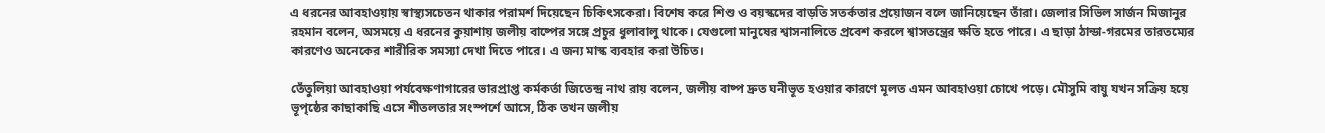এ ধরনের আবহাওয়ায় স্বাস্থ্যসচেতন থাকার পরামর্শ দিয়েছেন চিকিৎসকেরা। বিশেষ করে শিশু ও বয়স্কদের বাড়তি সতর্কতার প্রয়োজন বলে জানিয়েছেন তাঁরা। জেলার সিভিল সার্জন মিজানুর রহমান বলেন, অসময়ে এ ধরনের কুয়াশায় জলীয় বাষ্পের সঙ্গে প্রচুর ধুলাবালু থাকে। যেগুলো মানুষের শ্বাসনালিতে প্রবেশ করলে শ্বাসতন্ত্রের ক্ষতি হতে পারে। এ ছাড়া ঠান্ডা-গরমের তারতম্যের কারণেও অনেকের শারীরিক সমস্যা দেখা দিতে পারে। এ জন্য মাস্ক ব্যবহার করা উচিত।

তেঁতুলিয়া আবহাওয়া পর্যবেক্ষণাগারের ভারপ্রাপ্ত কর্মকর্তা জিতেন্দ্র নাথ রায় বলেন, জলীয় বাষ্প দ্রুত ঘনীভূত হওয়ার কারণে মূলত এমন আবহাওয়া চোখে পড়ে। মৌসুমি বায়ু যখন সক্রিয় হয়ে ভূপৃষ্ঠের কাছাকাছি এসে শীতলতার সংস্পর্শে আসে, ঠিক তখন জলীয়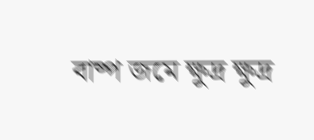বাষ্প জমে ক্ষুদ্র ক্ষুদ্র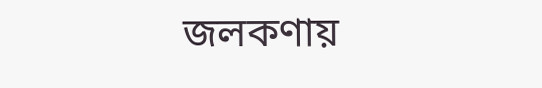জলকণায়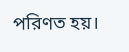পরিণত হয়।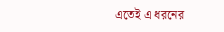এতেই এ ধরনের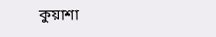কুয়াশা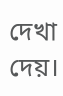দেখা দেয়।